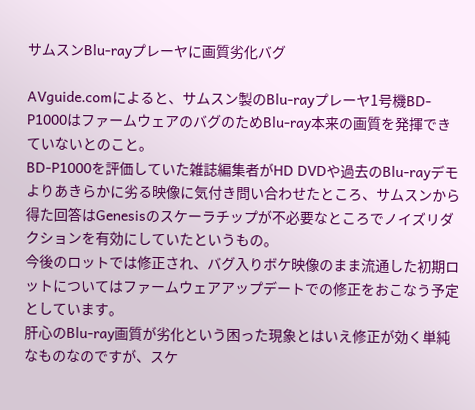サムスンBlu-rayプレーヤに画質劣化バグ

AVguide.comによると、サムスン製のBlu-rayプレーヤ1号機BD-P1000はファームウェアのバグのためBlu-ray本来の画質を発揮できていないとのこと。
BD-P1000を評価していた雑誌編集者がHD DVDや過去のBlu-rayデモよりあきらかに劣る映像に気付き問い合わせたところ、サムスンから得た回答はGenesisのスケーラチップが不必要なところでノイズリダクションを有効にしていたというもの。
今後のロットでは修正され、バグ入りボケ映像のまま流通した初期ロットについてはファームウェアアップデートでの修正をおこなう予定としています。
肝心のBlu-ray画質が劣化という困った現象とはいえ修正が効く単純なものなのですが、スケ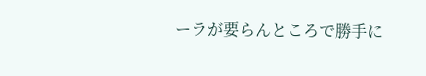ーラが要らんところで勝手に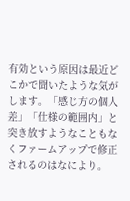有効という原因は最近どこかで聞いたような気がします。「感じ方の個人差」「仕様の範囲内」と突き放すようなこともなくファームアップで修正されるのはなにより。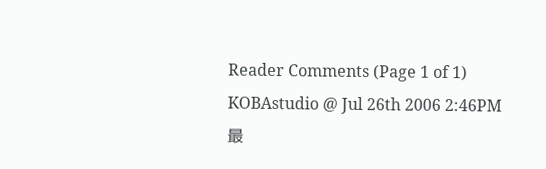Reader Comments (Page 1 of 1)
KOBAstudio @ Jul 26th 2006 2:46PM
最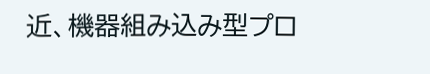近、機器組み込み型プロ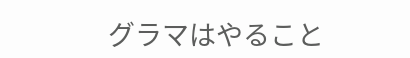グラマはやること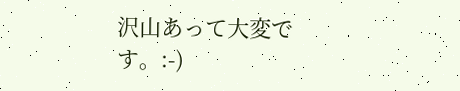沢山あって大変です。:-)